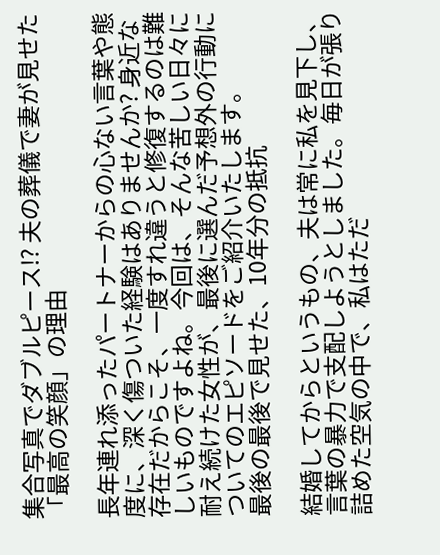集合写真でダブルピース!? 夫の葬儀で妻が見せた「最高の笑顔」の理由

長年連れ添ったパートナーからの心ない言葉や態度に、深く傷ついた経験はありませんか? 身近な存在だからこそ、一度すれ違うと修復するのは難しいものですよね。今回は、そんな苦しい日々に耐え続けた女性が、最後に選んだ予想外の行動についてのエピソードをご紹介いたします。
最後の最後で見せた、10年分の抵抗

結婚してからというもの、夫は常に私を見下し、言葉の暴力で支配しようとしました。毎日が張り詰めた空気の中で、私はただ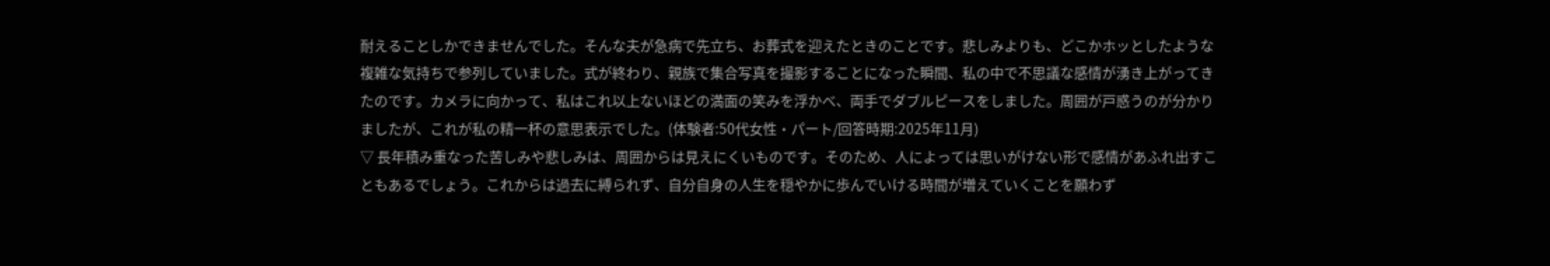耐えることしかできませんでした。そんな夫が急病で先立ち、お葬式を迎えたときのことです。悲しみよりも、どこかホッとしたような複雑な気持ちで参列していました。式が終わり、親族で集合写真を撮影することになった瞬間、私の中で不思議な感情が湧き上がってきたのです。カメラに向かって、私はこれ以上ないほどの満面の笑みを浮かべ、両手でダブルピースをしました。周囲が戸惑うのが分かりましたが、これが私の精一杯の意思表示でした。(体験者:50代女性・パート/回答時期:2025年11月)
▽ 長年積み重なった苦しみや悲しみは、周囲からは見えにくいものです。そのため、人によっては思いがけない形で感情があふれ出すこともあるでしょう。これからは過去に縛られず、自分自身の人生を穏やかに歩んでいける時間が増えていくことを願わず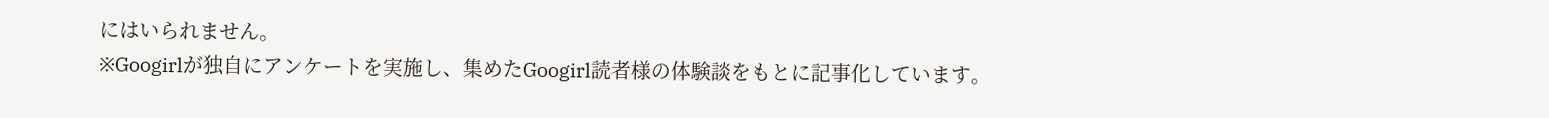にはいられません。
※Googirlが独自にアンケートを実施し、集めたGoogirl読者様の体験談をもとに記事化しています。